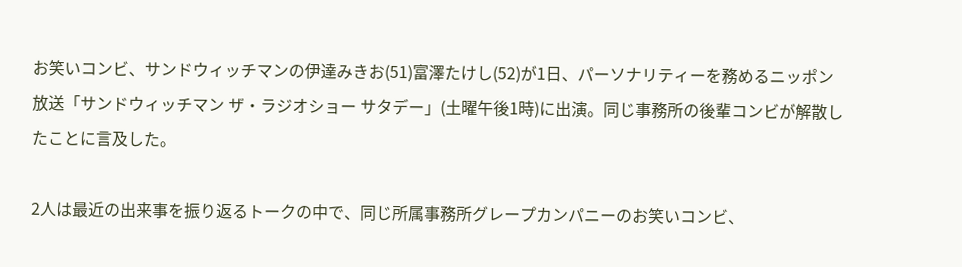お笑いコンビ、サンドウィッチマンの伊達みきお(51)富澤たけし(52)が1日、パーソナリティーを務めるニッポン放送「サンドウィッチマン ザ・ラジオショー サタデー」(土曜午後1時)に出演。同じ事務所の後輩コンビが解散したことに言及した。

2人は最近の出来事を振り返るトークの中で、同じ所属事務所グレープカンパニーのお笑いコンビ、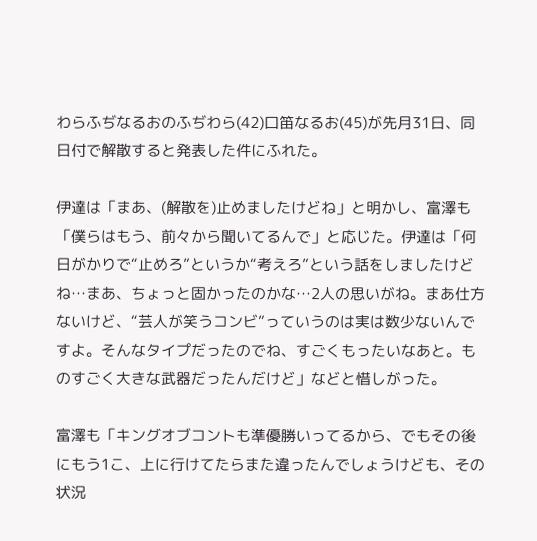わらふぢなるおのふぢわら(42)口笛なるお(45)が先月31日、同日付で解散すると発表した件にふれた。

伊達は「まあ、(解散を)止めましたけどね」と明かし、富澤も「僕らはもう、前々から聞いてるんで」と応じた。伊達は「何日がかりで“止めろ”というか“考えろ”という話をしましたけどね…まあ、ちょっと固かったのかな…2人の思いがね。まあ仕方ないけど、“芸人が笑うコンビ”っていうのは実は数少ないんですよ。そんなタイプだったのでね、すごくもったいなあと。ものすごく大きな武器だったんだけど」などと惜しがった。

富澤も「キングオブコントも準優勝いってるから、でもその後にもう1こ、上に行けてたらまた違ったんでしょうけども、その状況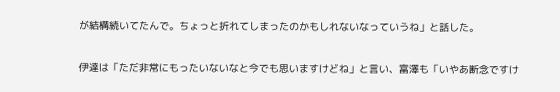が結構続いてたんで。ちょっと折れてしまったのかもしれないなっていうね」と話した。

伊達は「ただ非常にもったいないなと今でも思いますけどね」と言い、富澤も「いやあ断念ですけ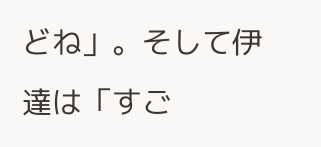どね」。そして伊達は「すご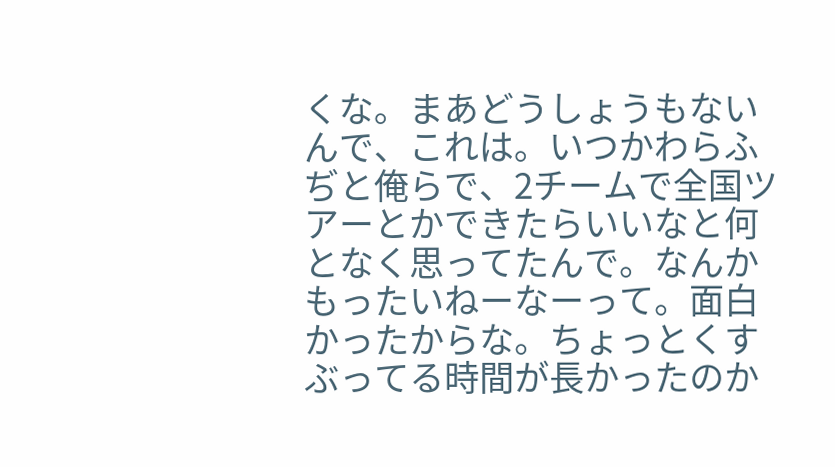くな。まあどうしょうもないんで、これは。いつかわらふぢと俺らで、2チームで全国ツアーとかできたらいいなと何となく思ってたんで。なんかもったいねーなーって。面白かったからな。ちょっとくすぶってる時間が長かったのか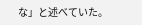な」と述べていた。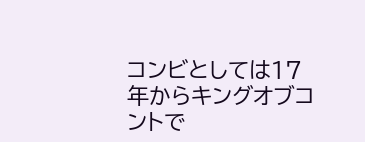コンビとしては17年からキングオブコントで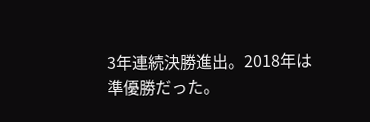3年連続決勝進出。2018年は準優勝だった。